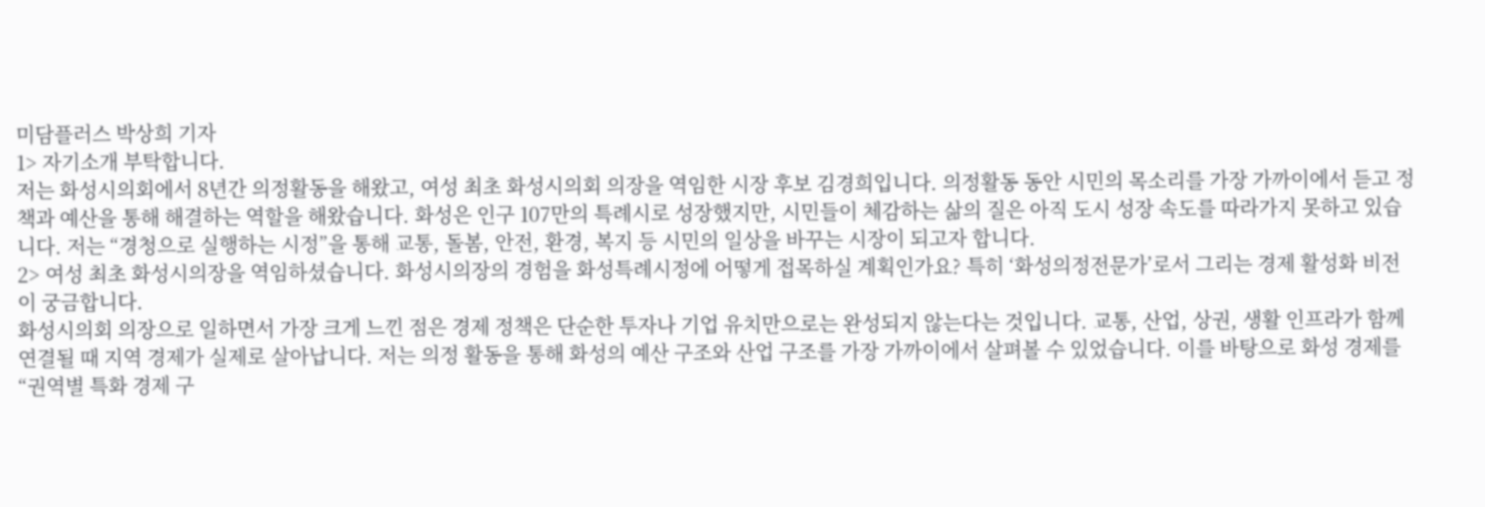미담플러스 박상희 기자
1> 자기소개 부탁합니다.
저는 화성시의회에서 8년간 의정활동을 해왔고, 여성 최초 화성시의회 의장을 역임한 시장 후보 김경희입니다. 의정활동 동안 시민의 목소리를 가장 가까이에서 듣고 정책과 예산을 통해 해결하는 역할을 해왔습니다. 화성은 인구 107만의 특례시로 성장했지만, 시민들이 체감하는 삶의 질은 아직 도시 성장 속도를 따라가지 못하고 있습니다. 저는 “경청으로 실행하는 시정”을 통해 교통, 돌봄, 안전, 환경, 복지 등 시민의 일상을 바꾸는 시장이 되고자 합니다.
2> 여성 최초 화성시의장을 역임하셨습니다. 화성시의장의 경험을 화성특례시정에 어떻게 접목하실 계획인가요? 특히 ‘화성의정전문가’로서 그리는 경제 활성화 비전이 궁금합니다.
화성시의회 의장으로 일하면서 가장 크게 느낀 점은 경제 정책은 단순한 투자나 기업 유치만으로는 완성되지 않는다는 것입니다. 교통, 산업, 상권, 생활 인프라가 함께 연결될 때 지역 경제가 실제로 살아납니다. 저는 의정 활동을 통해 화성의 예산 구조와 산업 구조를 가장 가까이에서 살펴볼 수 있었습니다. 이를 바탕으로 화성 경제를 “권역별 특화 경제 구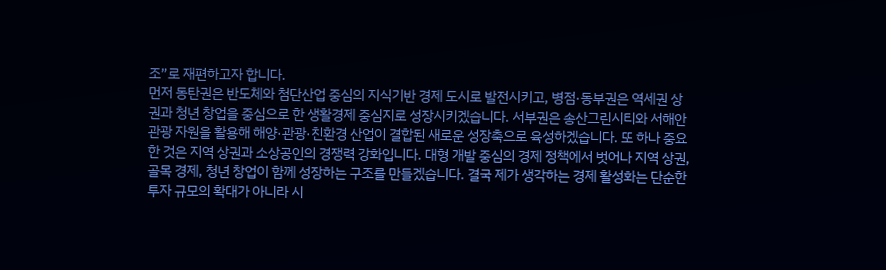조”로 재편하고자 합니다.
먼저 동탄권은 반도체와 첨단산업 중심의 지식기반 경제 도시로 발전시키고, 병점·동부권은 역세권 상권과 청년 창업을 중심으로 한 생활경제 중심지로 성장시키겠습니다. 서부권은 송산그린시티와 서해안 관광 자원을 활용해 해양·관광·친환경 산업이 결합된 새로운 성장축으로 육성하겠습니다. 또 하나 중요한 것은 지역 상권과 소상공인의 경쟁력 강화입니다. 대형 개발 중심의 경제 정책에서 벗어나 지역 상권, 골목 경제, 청년 창업이 함께 성장하는 구조를 만들겠습니다. 결국 제가 생각하는 경제 활성화는 단순한 투자 규모의 확대가 아니라 시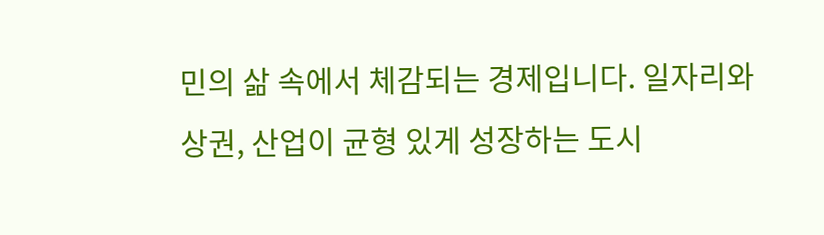민의 삶 속에서 체감되는 경제입니다. 일자리와 상권, 산업이 균형 있게 성장하는 도시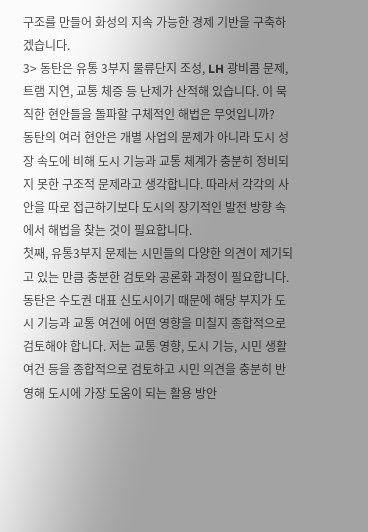구조를 만들어 화성의 지속 가능한 경제 기반을 구축하겠습니다.
3> 동탄은 유통 3부지 물류단지 조성, LH 광비콤 문제, 트램 지연, 교통 체증 등 난제가 산적해 있습니다. 이 묵직한 현안들을 돌파할 구체적인 해법은 무엇입니까?
동탄의 여러 현안은 개별 사업의 문제가 아니라 도시 성장 속도에 비해 도시 기능과 교통 체계가 충분히 정비되지 못한 구조적 문제라고 생각합니다. 따라서 각각의 사안을 따로 접근하기보다 도시의 장기적인 발전 방향 속에서 해법을 찾는 것이 필요합니다.
첫째, 유통3부지 문제는 시민들의 다양한 의견이 제기되고 있는 만큼 충분한 검토와 공론화 과정이 필요합니다. 동탄은 수도권 대표 신도시이기 때문에 해당 부지가 도시 기능과 교통 여건에 어떤 영향을 미칠지 종합적으로 검토해야 합니다. 저는 교통 영향, 도시 기능, 시민 생활 여건 등을 종합적으로 검토하고 시민 의견을 충분히 반영해 도시에 가장 도움이 되는 활용 방안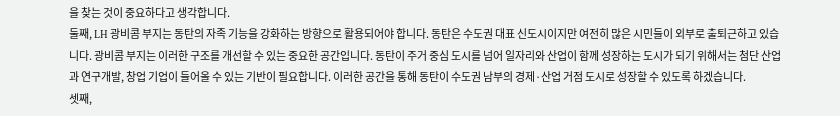을 찾는 것이 중요하다고 생각합니다.
둘째, LH 광비콤 부지는 동탄의 자족 기능을 강화하는 방향으로 활용되어야 합니다. 동탄은 수도권 대표 신도시이지만 여전히 많은 시민들이 외부로 출퇴근하고 있습니다. 광비콤 부지는 이러한 구조를 개선할 수 있는 중요한 공간입니다. 동탄이 주거 중심 도시를 넘어 일자리와 산업이 함께 성장하는 도시가 되기 위해서는 첨단 산업과 연구개발, 창업 기업이 들어올 수 있는 기반이 필요합니다. 이러한 공간을 통해 동탄이 수도권 남부의 경제·산업 거점 도시로 성장할 수 있도록 하겠습니다.
셋째,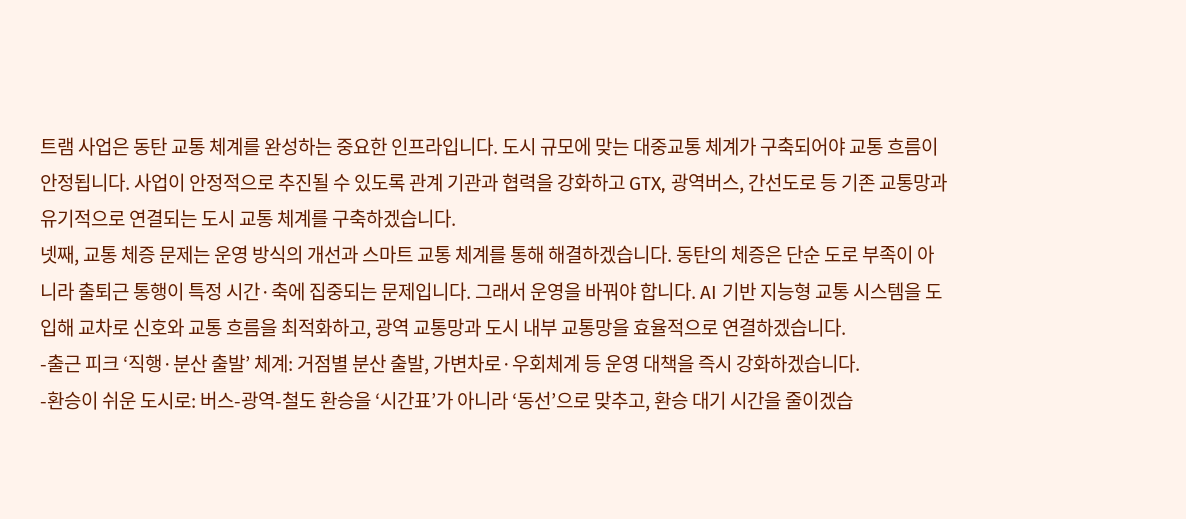트램 사업은 동탄 교통 체계를 완성하는 중요한 인프라입니다. 도시 규모에 맞는 대중교통 체계가 구축되어야 교통 흐름이 안정됩니다. 사업이 안정적으로 추진될 수 있도록 관계 기관과 협력을 강화하고 GTX, 광역버스, 간선도로 등 기존 교통망과 유기적으로 연결되는 도시 교통 체계를 구축하겠습니다.
넷째, 교통 체증 문제는 운영 방식의 개선과 스마트 교통 체계를 통해 해결하겠습니다. 동탄의 체증은 단순 도로 부족이 아니라 출퇴근 통행이 특정 시간·축에 집중되는 문제입니다. 그래서 운영을 바꿔야 합니다. AI 기반 지능형 교통 시스템을 도입해 교차로 신호와 교통 흐름을 최적화하고, 광역 교통망과 도시 내부 교통망을 효율적으로 연결하겠습니다.
-출근 피크 ‘직행·분산 출발’ 체계: 거점별 분산 출발, 가변차로·우회체계 등 운영 대책을 즉시 강화하겠습니다.
-환승이 쉬운 도시로: 버스-광역-철도 환승을 ‘시간표’가 아니라 ‘동선’으로 맞추고, 환승 대기 시간을 줄이겠습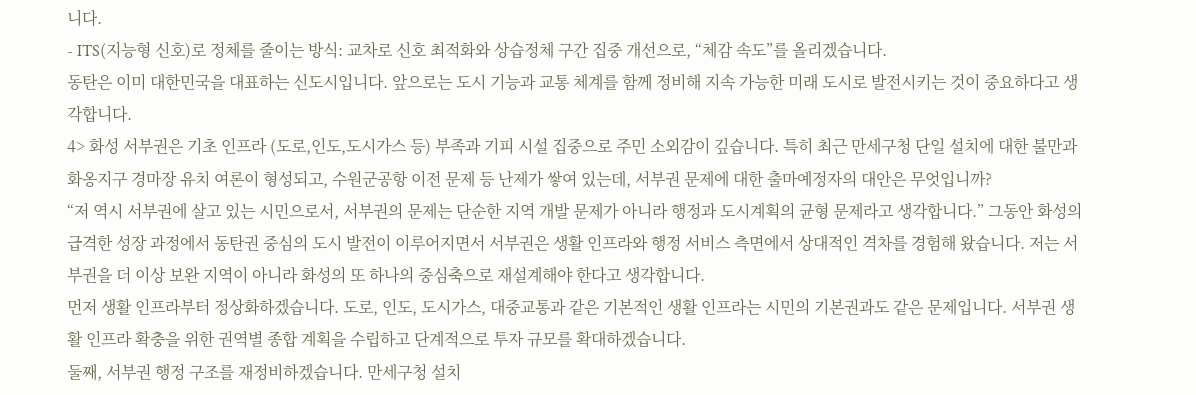니다.
- ITS(지능형 신호)로 정체를 줄이는 방식: 교차로 신호 최적화와 상습정체 구간 집중 개선으로, “체감 속도”를 올리겠습니다.
동탄은 이미 대한민국을 대표하는 신도시입니다. 앞으로는 도시 기능과 교통 체계를 함께 정비해 지속 가능한 미래 도시로 발전시키는 것이 중요하다고 생각합니다.
4> 화성 서부권은 기초 인프라 (도로,인도,도시가스 등) 부족과 기피 시설 집중으로 주민 소외감이 깊습니다. 특히 최근 만세구청 단일 설치에 대한 불만과 화옹지구 경마장 유치 여론이 형성되고, 수원군공항 이전 문제 등 난제가 쌓여 있는데, 서부권 문제에 대한 출마예정자의 대안은 무엇입니까?
“저 역시 서부권에 살고 있는 시민으로서, 서부권의 문제는 단순한 지역 개발 문제가 아니라 행정과 도시계획의 균형 문제라고 생각합니다.” 그동안 화성의 급격한 성장 과정에서 동탄권 중심의 도시 발전이 이루어지면서 서부권은 생활 인프라와 행정 서비스 측면에서 상대적인 격차를 경험해 왔습니다. 저는 서부권을 더 이상 보완 지역이 아니라 화성의 또 하나의 중심축으로 재설계해야 한다고 생각합니다.
먼저 생활 인프라부터 정상화하겠습니다. 도로, 인도, 도시가스, 대중교통과 같은 기본적인 생활 인프라는 시민의 기본권과도 같은 문제입니다. 서부권 생활 인프라 확충을 위한 권역별 종합 계획을 수립하고 단계적으로 투자 규모를 확대하겠습니다.
둘째, 서부권 행정 구조를 재정비하겠습니다. 만세구청 설치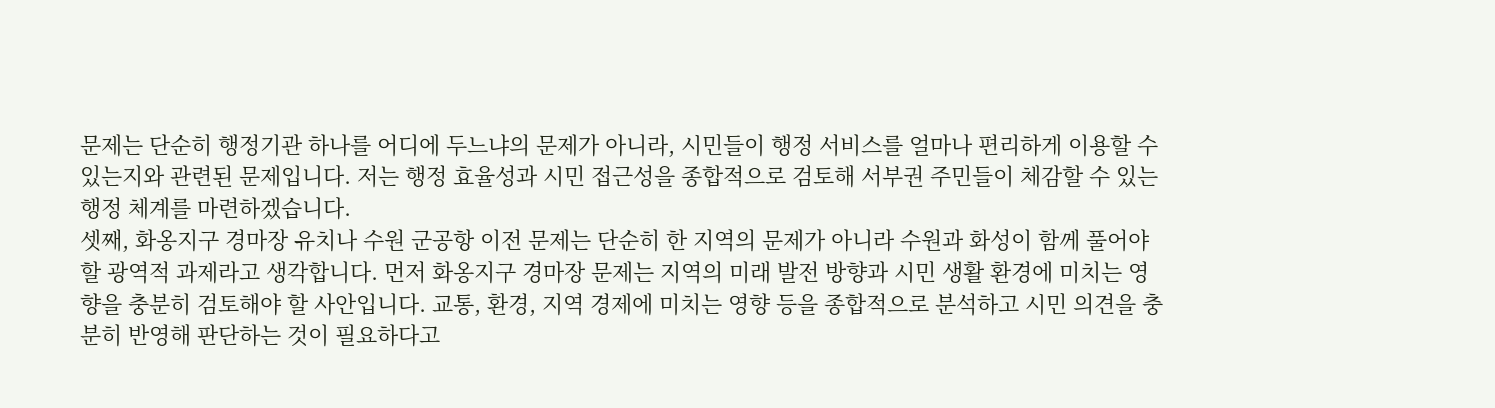문제는 단순히 행정기관 하나를 어디에 두느냐의 문제가 아니라, 시민들이 행정 서비스를 얼마나 편리하게 이용할 수 있는지와 관련된 문제입니다. 저는 행정 효율성과 시민 접근성을 종합적으로 검토해 서부권 주민들이 체감할 수 있는 행정 체계를 마련하겠습니다.
셋째, 화옹지구 경마장 유치나 수원 군공항 이전 문제는 단순히 한 지역의 문제가 아니라 수원과 화성이 함께 풀어야 할 광역적 과제라고 생각합니다. 먼저 화옹지구 경마장 문제는 지역의 미래 발전 방향과 시민 생활 환경에 미치는 영향을 충분히 검토해야 할 사안입니다. 교통, 환경, 지역 경제에 미치는 영향 등을 종합적으로 분석하고 시민 의견을 충분히 반영해 판단하는 것이 필요하다고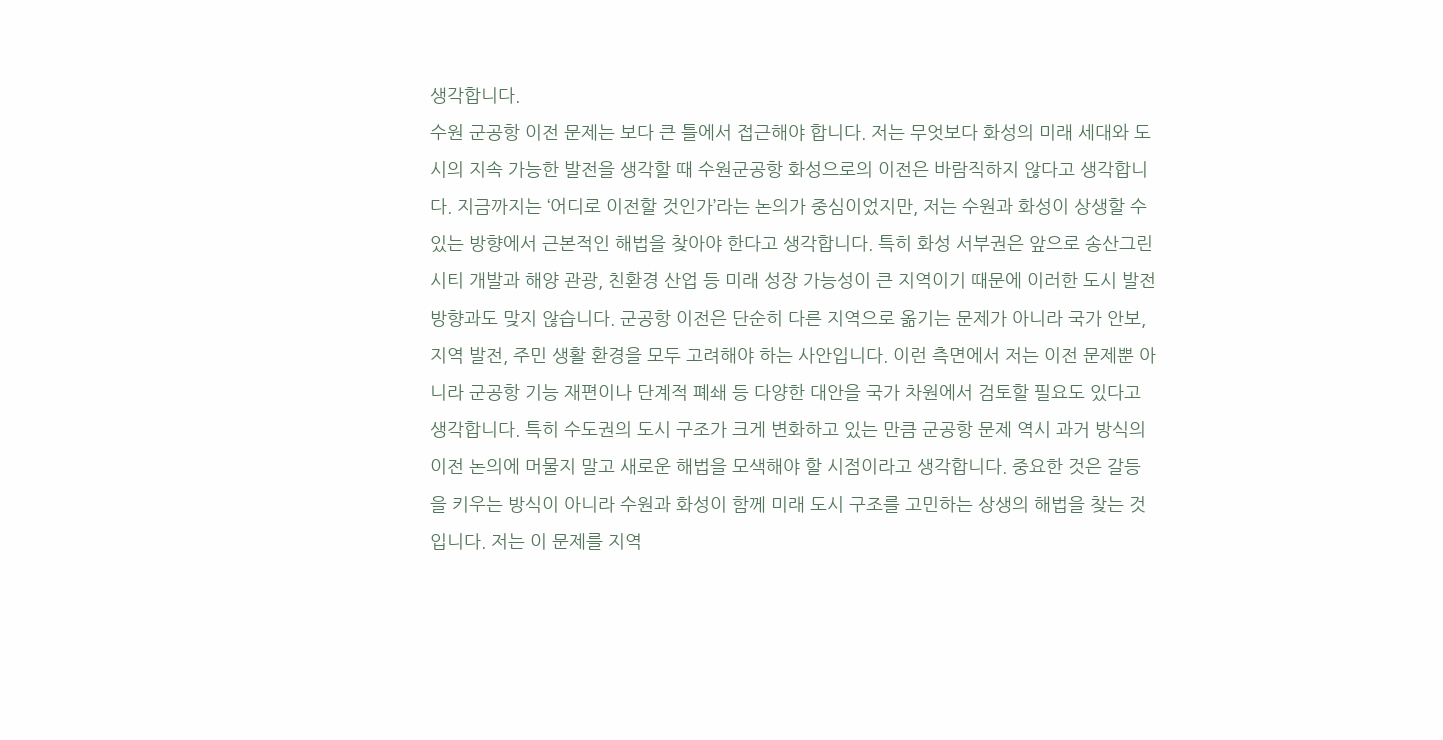생각합니다.
수원 군공항 이전 문제는 보다 큰 틀에서 접근해야 합니다. 저는 무엇보다 화성의 미래 세대와 도시의 지속 가능한 발전을 생각할 때 수원군공항 화성으로의 이전은 바람직하지 않다고 생각합니다. 지금까지는 ‘어디로 이전할 것인가’라는 논의가 중심이었지만, 저는 수원과 화성이 상생할 수 있는 방향에서 근본적인 해법을 찾아야 한다고 생각합니다. 특히 화성 서부권은 앞으로 송산그린시티 개발과 해양 관광, 친환경 산업 등 미래 성장 가능성이 큰 지역이기 때문에 이러한 도시 발전 방향과도 맞지 않습니다. 군공항 이전은 단순히 다른 지역으로 옮기는 문제가 아니라 국가 안보, 지역 발전, 주민 생활 환경을 모두 고려해야 하는 사안입니다. 이런 측면에서 저는 이전 문제뿐 아니라 군공항 기능 재편이나 단계적 폐쇄 등 다양한 대안을 국가 차원에서 검토할 필요도 있다고 생각합니다. 특히 수도권의 도시 구조가 크게 변화하고 있는 만큼 군공항 문제 역시 과거 방식의 이전 논의에 머물지 말고 새로운 해법을 모색해야 할 시점이라고 생각합니다. 중요한 것은 갈등을 키우는 방식이 아니라 수원과 화성이 함께 미래 도시 구조를 고민하는 상생의 해법을 찾는 것입니다. 저는 이 문제를 지역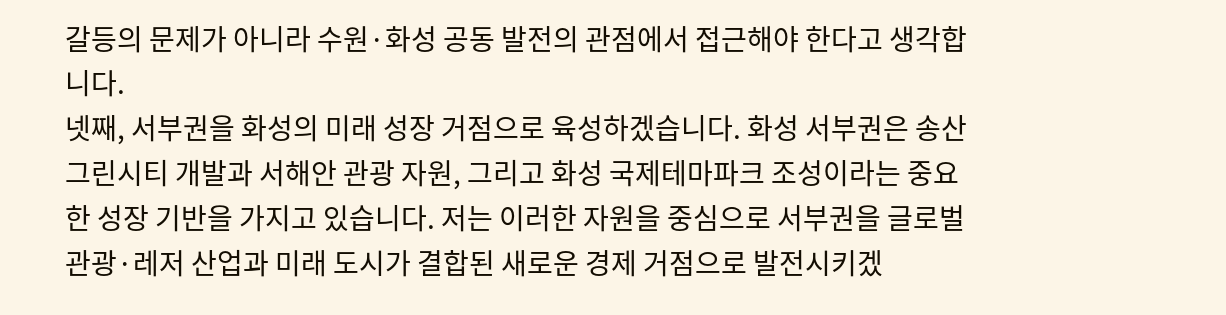갈등의 문제가 아니라 수원·화성 공동 발전의 관점에서 접근해야 한다고 생각합니다.
넷째, 서부권을 화성의 미래 성장 거점으로 육성하겠습니다. 화성 서부권은 송산그린시티 개발과 서해안 관광 자원, 그리고 화성 국제테마파크 조성이라는 중요한 성장 기반을 가지고 있습니다. 저는 이러한 자원을 중심으로 서부권을 글로벌 관광·레저 산업과 미래 도시가 결합된 새로운 경제 거점으로 발전시키겠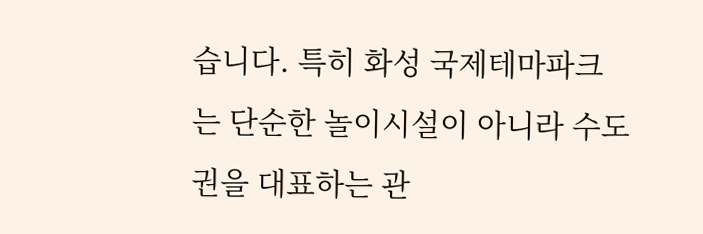습니다. 특히 화성 국제테마파크는 단순한 놀이시설이 아니라 수도권을 대표하는 관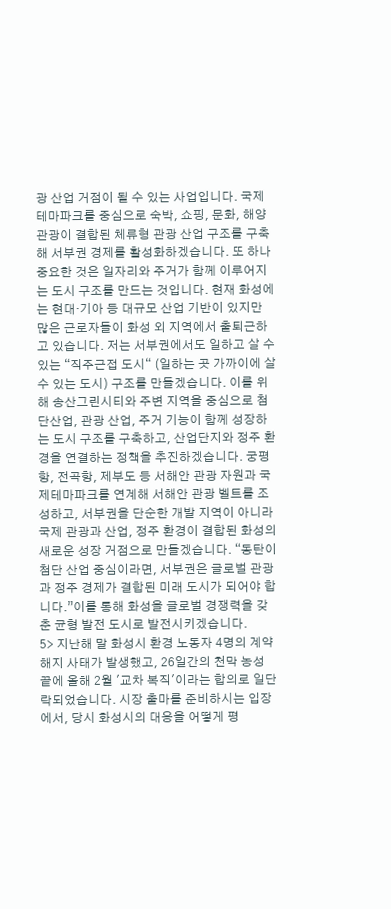광 산업 거점이 될 수 있는 사업입니다. 국제테마파크를 중심으로 숙박, 쇼핑, 문화, 해양 관광이 결합된 체류형 관광 산업 구조를 구축해 서부권 경제를 활성화하겠습니다. 또 하나 중요한 것은 일자리와 주거가 함께 이루어지는 도시 구조를 만드는 것입니다. 현재 화성에는 현대·기아 등 대규모 산업 기반이 있지만 많은 근로자들이 화성 외 지역에서 출퇴근하고 있습니다. 저는 서부권에서도 일하고 살 수 있는 “직주근접 도시“ (일하는 곳 가까이에 살 수 있는 도시) 구조를 만들겠습니다. 이를 위해 송산그린시티와 주변 지역을 중심으로 첨단산업, 관광 산업, 주거 기능이 함께 성장하는 도시 구조를 구축하고, 산업단지와 정주 환경을 연결하는 정책을 추진하겠습니다. 궁평항, 전곡항, 제부도 등 서해안 관광 자원과 국제테마파크를 연계해 서해안 관광 벨트를 조성하고, 서부권을 단순한 개발 지역이 아니라 국제 관광과 산업, 정주 환경이 결합된 화성의 새로운 성장 거점으로 만들겠습니다. “동탄이 첨단 산업 중심이라면, 서부권은 글로벌 관광과 정주 경제가 결합된 미래 도시가 되어야 합니다.”이를 통해 화성을 글로벌 경쟁력을 갖춘 균형 발전 도시로 발전시키겠습니다.
5> 지난해 말 화성시 환경 노동자 4명의 계약 해지 사태가 발생했고, 26일간의 천막 농성 끝에 올해 2월 '교차 복직'이라는 합의로 일단락되었습니다. 시장 출마를 준비하시는 입장에서, 당시 화성시의 대응을 어떻게 평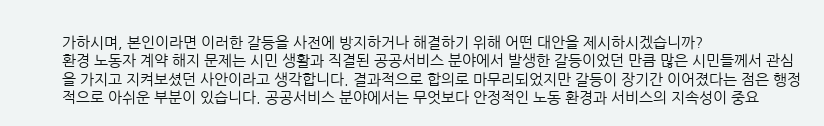가하시며, 본인이라면 이러한 갈등을 사전에 방지하거나 해결하기 위해 어떤 대안을 제시하시겠습니까?
환경 노동자 계약 해지 문제는 시민 생활과 직결된 공공서비스 분야에서 발생한 갈등이었던 만큼 많은 시민들께서 관심을 가지고 지켜보셨던 사안이라고 생각합니다. 결과적으로 합의로 마무리되었지만 갈등이 장기간 이어졌다는 점은 행정적으로 아쉬운 부분이 있습니다. 공공서비스 분야에서는 무엇보다 안정적인 노동 환경과 서비스의 지속성이 중요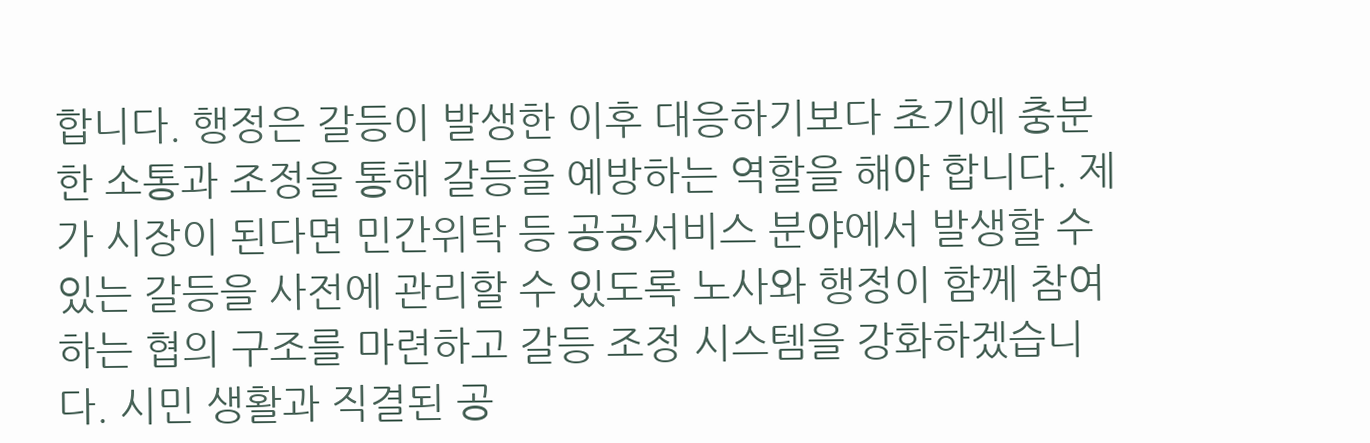합니다. 행정은 갈등이 발생한 이후 대응하기보다 초기에 충분한 소통과 조정을 통해 갈등을 예방하는 역할을 해야 합니다. 제가 시장이 된다면 민간위탁 등 공공서비스 분야에서 발생할 수 있는 갈등을 사전에 관리할 수 있도록 노사와 행정이 함께 참여하는 협의 구조를 마련하고 갈등 조정 시스템을 강화하겠습니다. 시민 생활과 직결된 공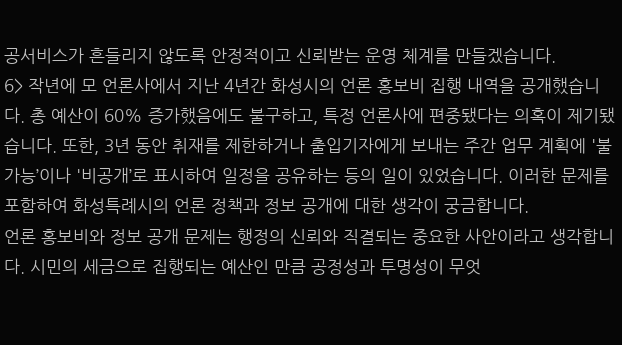공서비스가 흔들리지 않도록 안정적이고 신뢰받는 운영 체계를 만들겠습니다.
6> 작년에 모 언론사에서 지난 4년간 화성시의 언론 홍보비 집행 내역을 공개했습니다. 총 예산이 60% 증가했음에도 불구하고, 특정 언론사에 편중됐다는 의혹이 제기됐습니다. 또한, 3년 동안 취재를 제한하거나 출입기자에게 보내는 주간 업무 계획에 '불가능’이나 '비공개’로 표시하여 일정을 공유하는 등의 일이 있었습니다. 이러한 문제를 포함하여 화성특례시의 언론 정책과 정보 공개에 대한 생각이 궁금합니다.
언론 홍보비와 정보 공개 문제는 행정의 신뢰와 직결되는 중요한 사안이라고 생각합니다. 시민의 세금으로 집행되는 예산인 만큼 공정성과 투명성이 무엇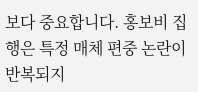보다 중요합니다. 홍보비 집행은 특정 매체 편중 논란이 반복되지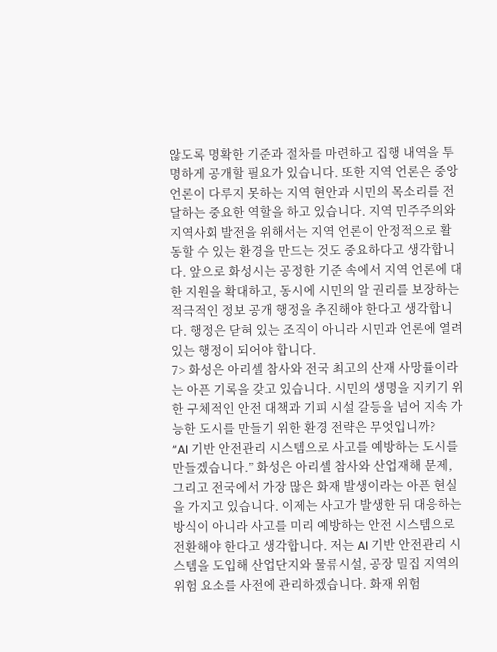않도록 명확한 기준과 절차를 마련하고 집행 내역을 투명하게 공개할 필요가 있습니다. 또한 지역 언론은 중앙 언론이 다루지 못하는 지역 현안과 시민의 목소리를 전달하는 중요한 역할을 하고 있습니다. 지역 민주주의와 지역사회 발전을 위해서는 지역 언론이 안정적으로 활동할 수 있는 환경을 만드는 것도 중요하다고 생각합니다. 앞으로 화성시는 공정한 기준 속에서 지역 언론에 대한 지원을 확대하고, 동시에 시민의 알 권리를 보장하는 적극적인 정보 공개 행정을 추진해야 한다고 생각합니다. 행정은 닫혀 있는 조직이 아니라 시민과 언론에 열려 있는 행정이 되어야 합니다.
7> 화성은 아리셀 참사와 전국 최고의 산재 사망률이라는 아픈 기록을 갖고 있습니다. 시민의 생명을 지키기 위한 구체적인 안전 대책과 기피 시설 갈등을 넘어 지속 가능한 도시를 만들기 위한 환경 전략은 무엇입니까?
“AI 기반 안전관리 시스템으로 사고를 예방하는 도시를 만들겠습니다.” 화성은 아리셀 참사와 산업재해 문제, 그리고 전국에서 가장 많은 화재 발생이라는 아픈 현실을 가지고 있습니다. 이제는 사고가 발생한 뒤 대응하는 방식이 아니라 사고를 미리 예방하는 안전 시스템으로 전환해야 한다고 생각합니다. 저는 AI 기반 안전관리 시스템을 도입해 산업단지와 물류시설, 공장 밀집 지역의 위험 요소를 사전에 관리하겠습니다. 화재 위험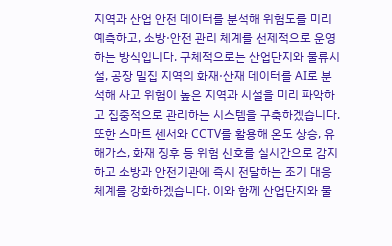지역과 산업 안전 데이터를 분석해 위험도를 미리 예측하고, 소방·안전 관리 체계를 선제적으로 운영하는 방식입니다. 구체적으로는 산업단지와 물류시설, 공장 밀집 지역의 화재·산재 데이터를 AI로 분석해 사고 위험이 높은 지역과 시설을 미리 파악하고 집중적으로 관리하는 시스템을 구축하겠습니다. 또한 스마트 센서와 CCTV를 활용해 온도 상승, 유해가스, 화재 징후 등 위험 신호를 실시간으로 감지하고 소방과 안전기관에 즉시 전달하는 조기 대응 체계를 강화하겠습니다. 이와 함께 산업단지와 물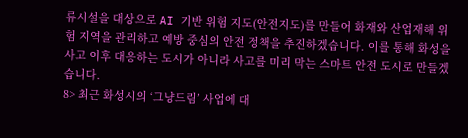류시설을 대상으로 AI 기반 위험 지도(안전지도)를 만들어 화재와 산업재해 위험 지역을 관리하고 예방 중심의 안전 정책을 추진하겠습니다. 이를 통해 화성을 사고 이후 대응하는 도시가 아니라 사고를 미리 막는 스마트 안전 도시로 만들겠습니다.
8> 최근 화성시의 ‘그냥드림’ 사업에 대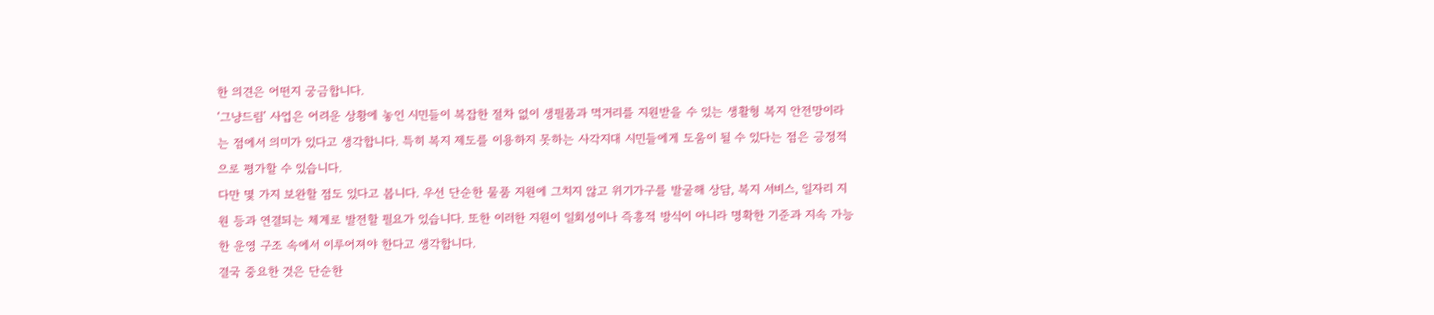한 의견은 어떤지 궁금합니다.
‘그냥드림’ 사업은 어려운 상황에 놓인 시민들이 복잡한 절차 없이 생필품과 먹거리를 지원받을 수 있는 생활형 복지 안전망이라는 점에서 의미가 있다고 생각합니다. 특히 복지 제도를 이용하지 못하는 사각지대 시민들에게 도움이 될 수 있다는 점은 긍정적으로 평가할 수 있습니다.
다만 몇 가지 보완할 점도 있다고 봅니다. 우선 단순한 물품 지원에 그치지 않고 위기가구를 발굴해 상담, 복지 서비스, 일자리 지원 등과 연결되는 체계로 발전할 필요가 있습니다. 또한 이러한 지원이 일회성이나 즉흥적 방식이 아니라 명확한 기준과 지속 가능한 운영 구조 속에서 이루어져야 한다고 생각합니다.
결국 중요한 것은 단순한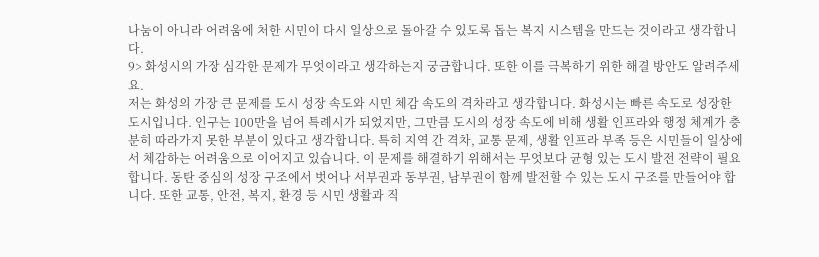나눔이 아니라 어려움에 처한 시민이 다시 일상으로 돌아갈 수 있도록 돕는 복지 시스템을 만드는 것이라고 생각합니다.
9> 화성시의 가장 심각한 문제가 무엇이라고 생각하는지 궁금합니다. 또한 이를 극복하기 위한 해결 방안도 알려주세요.
저는 화성의 가장 큰 문제를 도시 성장 속도와 시민 체감 속도의 격차라고 생각합니다. 화성시는 빠른 속도로 성장한 도시입니다. 인구는 100만을 넘어 특례시가 되었지만, 그만큼 도시의 성장 속도에 비해 생활 인프라와 행정 체계가 충분히 따라가지 못한 부분이 있다고 생각합니다. 특히 지역 간 격차, 교통 문제, 생활 인프라 부족 등은 시민들이 일상에서 체감하는 어려움으로 이어지고 있습니다. 이 문제를 해결하기 위해서는 무엇보다 균형 있는 도시 발전 전략이 필요합니다. 동탄 중심의 성장 구조에서 벗어나 서부권과 동부권, 남부권이 함께 발전할 수 있는 도시 구조를 만들어야 합니다. 또한 교통, 안전, 복지, 환경 등 시민 생활과 직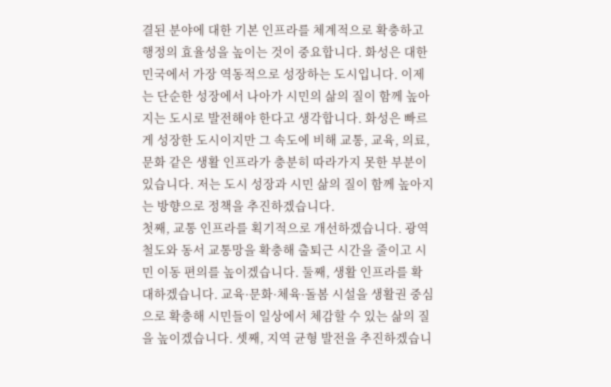결된 분야에 대한 기본 인프라를 체계적으로 확충하고 행정의 효율성을 높이는 것이 중요합니다. 화성은 대한민국에서 가장 역동적으로 성장하는 도시입니다. 이제는 단순한 성장에서 나아가 시민의 삶의 질이 함께 높아지는 도시로 발전해야 한다고 생각합니다. 화성은 빠르게 성장한 도시이지만 그 속도에 비해 교통, 교육, 의료, 문화 같은 생활 인프라가 충분히 따라가지 못한 부분이 있습니다. 저는 도시 성장과 시민 삶의 질이 함께 높아지는 방향으로 정책을 추진하겠습니다.
첫째, 교통 인프라를 획기적으로 개선하겠습니다. 광역철도와 동서 교통망을 확충해 출퇴근 시간을 줄이고 시민 이동 편의를 높이겠습니다. 둘째, 생활 인프라를 확대하겠습니다. 교육·문화·체육·돌봄 시설을 생활권 중심으로 확충해 시민들이 일상에서 체감할 수 있는 삶의 질을 높이겠습니다. 셋째, 지역 균형 발전을 추진하겠습니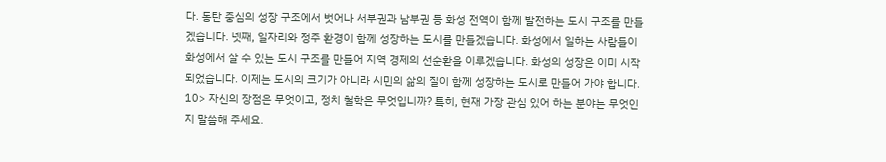다. 동탄 중심의 성장 구조에서 벗어나 서부권과 남부권 등 화성 전역이 함께 발전하는 도시 구조를 만들겠습니다. 넷째, 일자리와 정주 환경이 함께 성장하는 도시를 만들겠습니다. 화성에서 일하는 사람들이 화성에서 살 수 있는 도시 구조를 만들어 지역 경제의 선순환을 이루겠습니다. 화성의 성장은 이미 시작되었습니다. 이제는 도시의 크기가 아니라 시민의 삶의 질이 함께 성장하는 도시로 만들어 가야 합니다.
10> 자신의 장점은 무엇이고, 정치 철학은 무엇입니까? 특히, 현재 가장 관심 있어 하는 분야는 무엇인지 말씀해 주세요.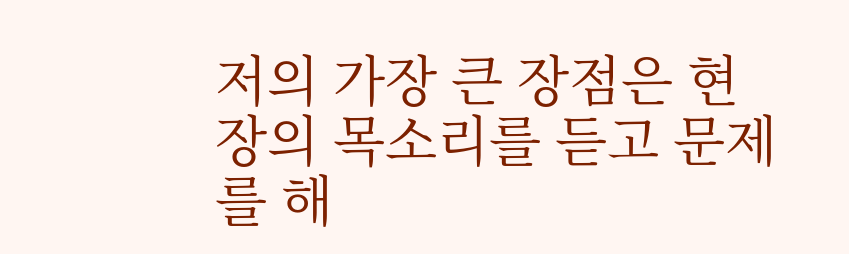저의 가장 큰 장점은 현장의 목소리를 듣고 문제를 해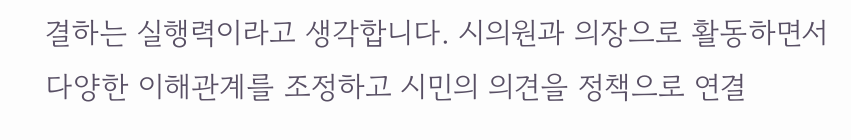결하는 실행력이라고 생각합니다. 시의원과 의장으로 활동하면서 다양한 이해관계를 조정하고 시민의 의견을 정책으로 연결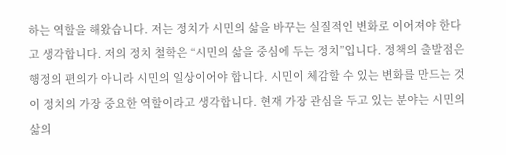하는 역할을 해왔습니다. 저는 정치가 시민의 삶을 바꾸는 실질적인 변화로 이어져야 한다고 생각합니다. 저의 정치 철학은 “시민의 삶을 중심에 두는 정치”입니다. 정책의 출발점은 행정의 편의가 아니라 시민의 일상이어야 합니다. 시민이 체감할 수 있는 변화를 만드는 것이 정치의 가장 중요한 역할이라고 생각합니다. 현재 가장 관심을 두고 있는 분야는 시민의 삶의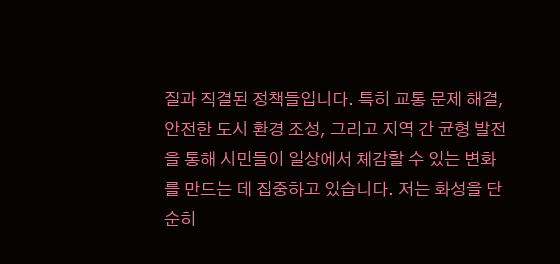질과 직결된 정책들입니다. 특히 교통 문제 해결, 안전한 도시 환경 조성, 그리고 지역 간 균형 발전을 통해 시민들이 일상에서 체감할 수 있는 변화를 만드는 데 집중하고 있습니다. 저는 화성을 단순히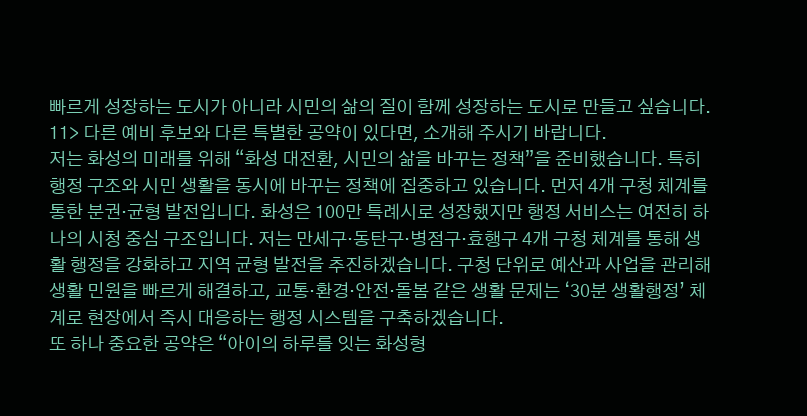빠르게 성장하는 도시가 아니라 시민의 삶의 질이 함께 성장하는 도시로 만들고 싶습니다.
11> 다른 예비 후보와 다른 특별한 공약이 있다면, 소개해 주시기 바랍니다.
저는 화성의 미래를 위해 “화성 대전환, 시민의 삶을 바꾸는 정책”을 준비했습니다. 특히 행정 구조와 시민 생활을 동시에 바꾸는 정책에 집중하고 있습니다. 먼저 4개 구청 체계를 통한 분권·균형 발전입니다. 화성은 100만 특례시로 성장했지만 행정 서비스는 여전히 하나의 시청 중심 구조입니다. 저는 만세구·동탄구·병점구·효행구 4개 구청 체계를 통해 생활 행정을 강화하고 지역 균형 발전을 추진하겠습니다. 구청 단위로 예산과 사업을 관리해 생활 민원을 빠르게 해결하고, 교통·환경·안전·돌봄 같은 생활 문제는 ‘30분 생활행정’ 체계로 현장에서 즉시 대응하는 행정 시스템을 구축하겠습니다.
또 하나 중요한 공약은 “아이의 하루를 잇는 화성형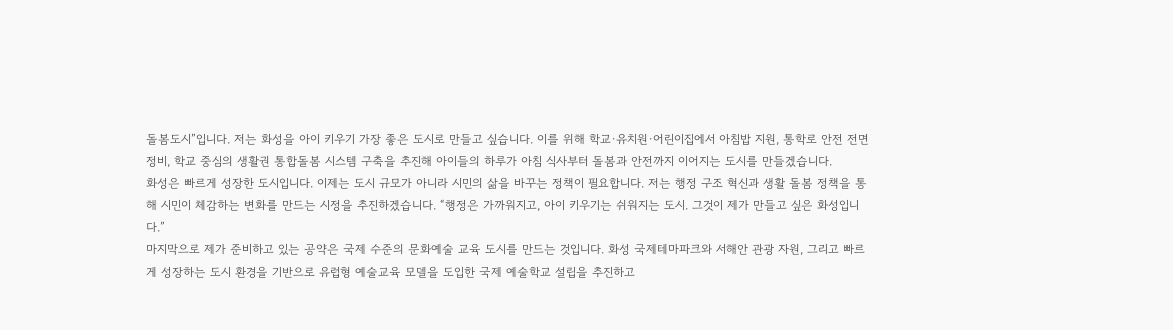돌봄도시”입니다. 저는 화성을 아이 키우기 가장 좋은 도시로 만들고 싶습니다. 이를 위해 학교·유치원·어린이집에서 아침밥 지원, 통학로 안전 전면 정비, 학교 중심의 생활권 통합돌봄 시스템 구축을 추진해 아이들의 하루가 아침 식사부터 돌봄과 안전까지 이어지는 도시를 만들겠습니다.
화성은 빠르게 성장한 도시입니다. 이제는 도시 규모가 아니라 시민의 삶을 바꾸는 정책이 필요합니다. 저는 행정 구조 혁신과 생활 돌봄 정책을 통해 시민이 체감하는 변화를 만드는 시정을 추진하겠습니다. “행정은 가까워지고, 아이 키우기는 쉬워지는 도시. 그것이 제가 만들고 싶은 화성입니다.”
마지막으로 제가 준비하고 있는 공약은 국제 수준의 문화예술 교육 도시를 만드는 것입니다. 화성 국제테마파크와 서해안 관광 자원, 그리고 빠르게 성장하는 도시 환경을 기반으로 유럽형 예술교육 모델을 도입한 국제 예술학교 설립을 추진하고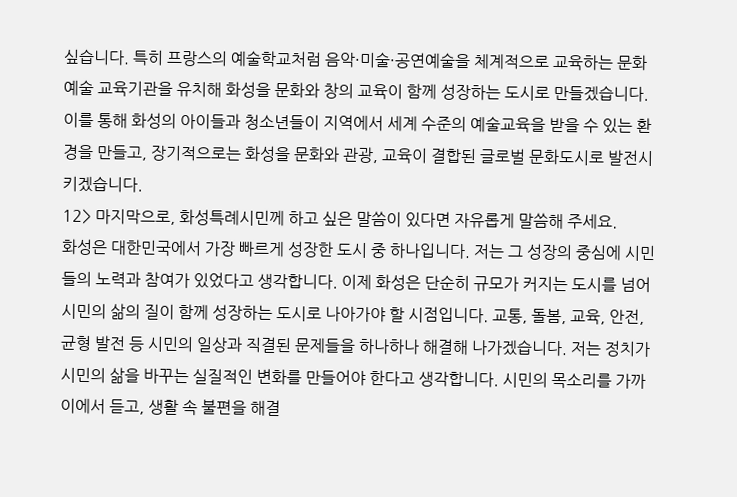싶습니다. 특히 프랑스의 예술학교처럼 음악·미술·공연예술을 체계적으로 교육하는 문화예술 교육기관을 유치해 화성을 문화와 창의 교육이 함께 성장하는 도시로 만들겠습니다. 이를 통해 화성의 아이들과 청소년들이 지역에서 세계 수준의 예술교육을 받을 수 있는 환경을 만들고, 장기적으로는 화성을 문화와 관광, 교육이 결합된 글로벌 문화도시로 발전시키겠습니다.
12> 마지막으로, 화성특례시민께 하고 싶은 말씀이 있다면 자유롭게 말씀해 주세요.
화성은 대한민국에서 가장 빠르게 성장한 도시 중 하나입니다. 저는 그 성장의 중심에 시민들의 노력과 참여가 있었다고 생각합니다. 이제 화성은 단순히 규모가 커지는 도시를 넘어 시민의 삶의 질이 함께 성장하는 도시로 나아가야 할 시점입니다. 교통, 돌봄, 교육, 안전, 균형 발전 등 시민의 일상과 직결된 문제들을 하나하나 해결해 나가겠습니다. 저는 정치가 시민의 삶을 바꾸는 실질적인 변화를 만들어야 한다고 생각합니다. 시민의 목소리를 가까이에서 듣고, 생활 속 불편을 해결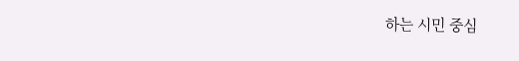하는 시민 중심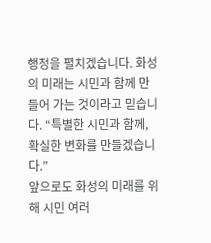행정을 펼치겠습니다. 화성의 미래는 시민과 함께 만들어 가는 것이라고 믿습니다. “특별한 시민과 함께, 확실한 변화를 만들겠습니다.”
앞으로도 화성의 미래를 위해 시민 여러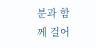분과 함께 걸어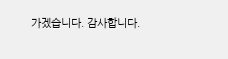가겠습니다. 감사합니다.